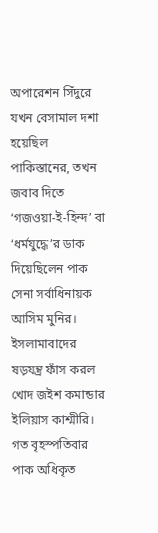অপারেশন সিঁদুরে যখন বেসামাল দশা হয়েছিল পাকিস্তানের, তখন জবাব দিতে ‘গজওয়া-ই-হিন্দ’ বা ‘ধর্মযুদ্ধে’র ডাক দিয়েছিলেন পাক সেনা সর্বাধিনায়ক আসিম মুনির। ইসলামাবাদের ষড়যন্ত্র ফাঁস করল খোদ জইশ কমান্ডার ইলিয়াস কাশ্মীরি।
গত বৃহস্পতিবার পাক অধিকৃত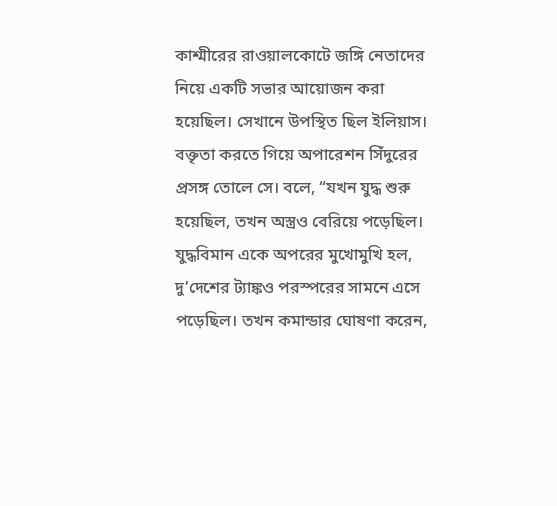কাশ্মীরের রাওয়ালকোটে জঙ্গি নেতাদের নিয়ে একটি সভার আয়োজন করা হয়েছিল। সেখানে উপস্থিত ছিল ইলিয়াস। বক্তৃতা করতে গিয়ে অপারেশন সিঁদুরের প্রসঙ্গ তোলে সে। বলে, “যখন যুদ্ধ শুরু হয়েছিল, তখন অস্ত্রও বেরিয়ে পড়েছিল। যুদ্ধবিমান একে অপরের মুখোমুখি হল, দু’দেশের ট্যাঙ্কও পরস্পরের সামনে এসে পড়েছিল। তখন কমান্ডার ঘোষণা করেন,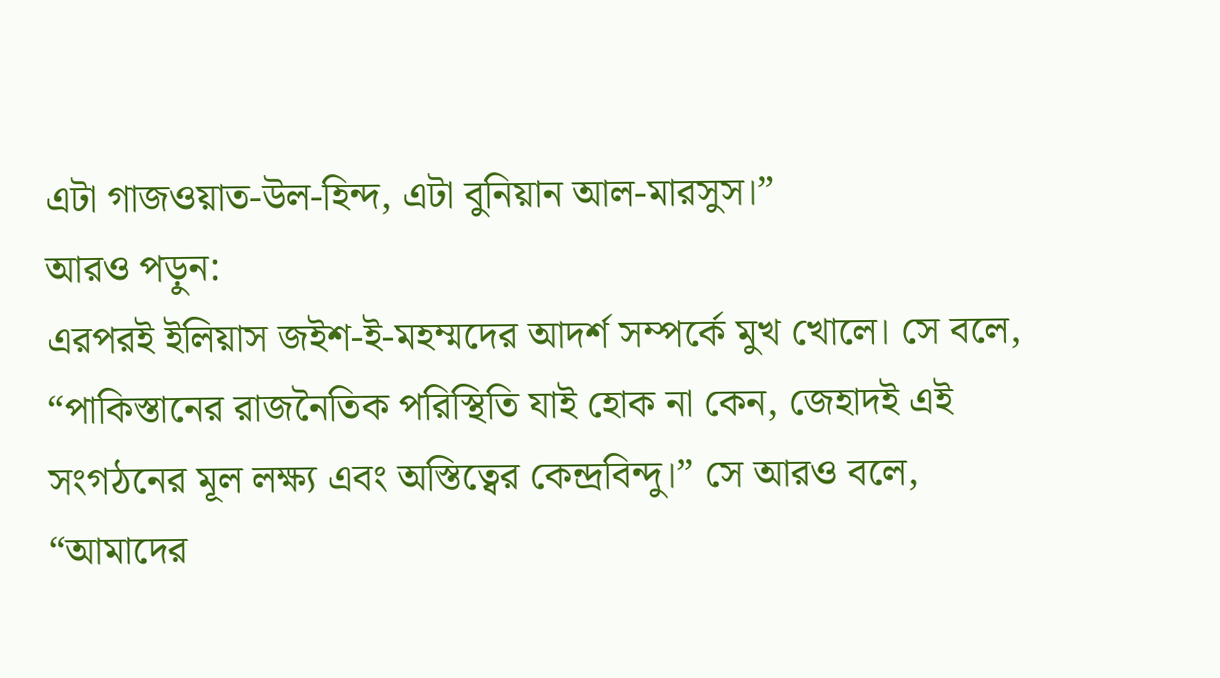এটা গাজওয়াত-উল-হিন্দ, এটা বুনিয়ান আল-মারসুস।”
আরও পড়ুন:
এরপরই ইলিয়াস জইশ-ই-মহম্মদের আদর্শ সম্পর্কে মুখ খোলে। সে বলে, “পাকিস্তানের রাজনৈতিক পরিস্থিতি যাই হোক না কেন, জেহাদই এই সংগঠনের মূল লক্ষ্য এবং অস্তিত্বের কেন্দ্রবিন্দু।” সে আরও বলে, “আমাদের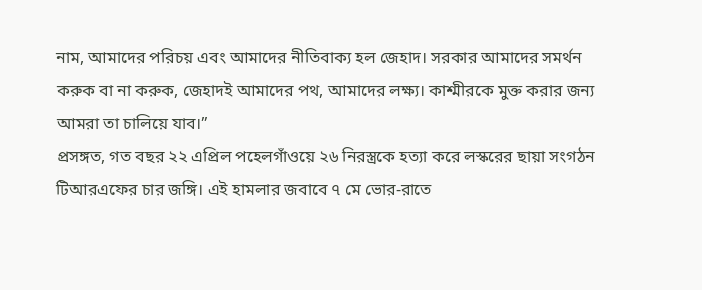নাম, আমাদের পরিচয় এবং আমাদের নীতিবাক্য হল জেহাদ। সরকার আমাদের সমর্থন করুক বা না করুক, জেহাদই আমাদের পথ, আমাদের লক্ষ্য। কাশ্মীরকে মুক্ত করার জন্য আমরা তা চালিয়ে যাব।”
প্রসঙ্গত, গত বছর ২২ এপ্রিল পহেলগাঁওয়ে ২৬ নিরস্ত্রকে হত্যা করে লস্করের ছায়া সংগঠন টিআরএফের চার জঙ্গি। এই হামলার জবাবে ৭ মে ভোর-রাতে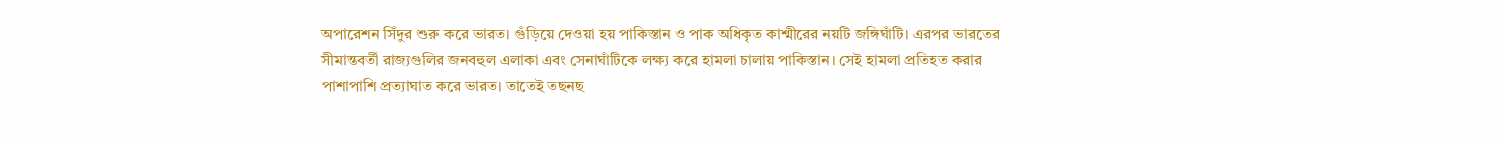অপারেশন সিঁদুর শুরু করে ভারত। গুঁড়িয়ে দেওয়া হয় পাকিস্তান ও পাক অধিকৃত কাশ্মীরের নয়টি জঙ্গিঘাঁটি। এরপর ভারতের সীমান্তবর্তী রাজ্যগুলির জনবহুল এলাকা এবং সেনাঘাঁটিকে লক্ষ্য করে হামলা চালায় পাকিস্তান। সেই হামলা প্রতিহত করার পাশাপাশি প্রত্যাঘাত করে ভারত। তাতেই তছনছ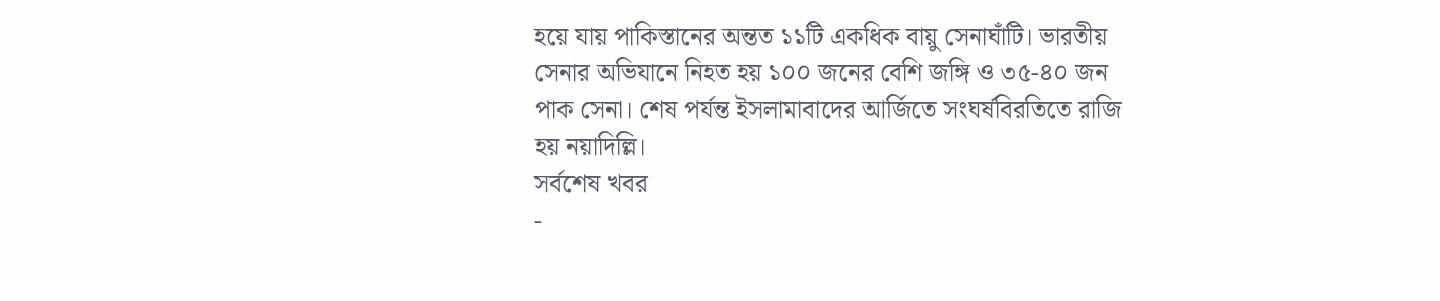হয়ে যায় পাকিস্তানের অন্তত ১১টি একধিক বায়ু সেনাঘাঁটি। ভারতীয় সেনার অভিযানে নিহত হয় ১০০ জনের বেশি জঙ্গি ও ৩৫-৪০ জন পাক সেনা। শেষ পর্যন্ত ইসলামাবাদের আর্জিতে সংঘর্ষবিরতিতে রাজি হয় নয়াদিল্লি।
সর্বশেষ খবর
-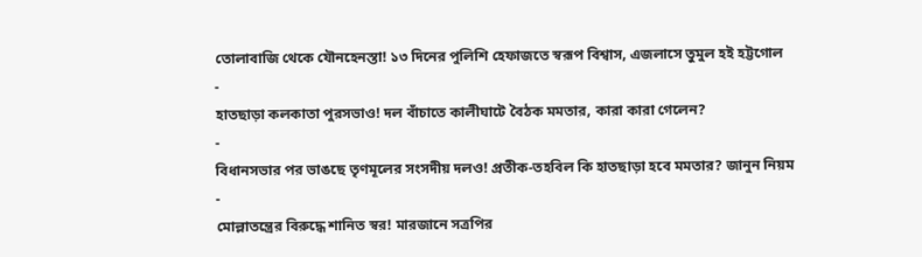তোলাবাজি থেকে যৌনহেনস্তা! ১৩ দিনের পুলিশি হেফাজতে স্বরূপ বিশ্বাস, এজলাসে তুমুল হই হট্টগোল
-
হাতছাড়া কলকাতা পুরসভাও! দল বাঁচাতে কালীঘাটে বৈঠক মমতার, কারা কারা গেলেন?
-
বিধানসভার পর ভাঙছে তৃণমূলের সংসদীয় দলও! প্রতীক-তহবিল কি হাতছাড়া হবে মমতার? জানুন নিয়ম
-
মোল্লাতন্ত্রের বিরুদ্ধে শানিত স্বর! মারজানে সত্রপির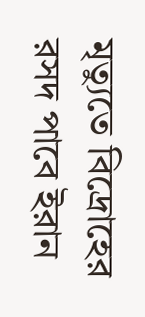মৃত্যুতে বিদ্রোহের রসদ পাবে ইরান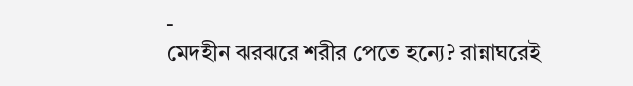-
মেদহীন ঝরঝরে শরীর পেতে হন্যে? রান্নাঘরেই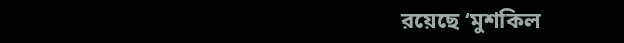রয়েছে ‘মুশকিল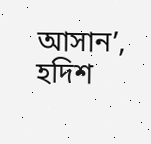আসান’, হদিশ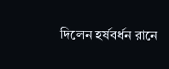দিলেন হর্ষবর্ধন রানে